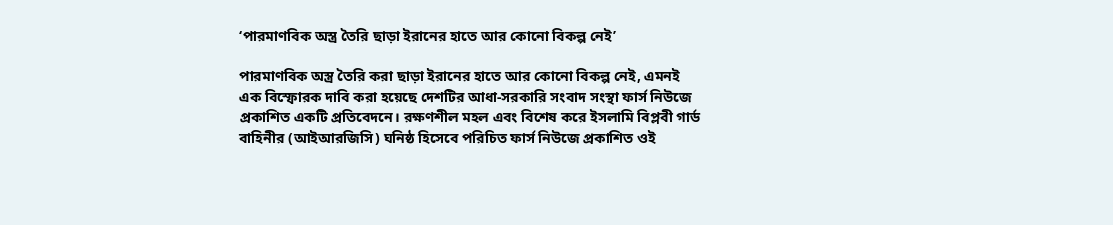‘পারমাণবিক অস্ত্র তৈরি ছাড়া ইরানের হাতে আর কোনো বিকল্প নেই’

পারমাণবিক অস্ত্র তৈরি করা ছাড়া ইরানের হাতে আর কোনো বিকল্প নেই, এমনই এক বিস্ফোরক দাবি করা হয়েছে দেশটির আধা-সরকারি সংবাদ সংস্থা ফার্স নিউজে প্রকাশিত একটি প্রতিবেদনে। রক্ষণশীল মহল এবং বিশেষ করে ইসলামি বিপ্লবী গার্ড বাহিনীর (আইআরজিসি) ঘনিষ্ঠ হিসেবে পরিচিত ফার্স নিউজে প্রকাশিত ওই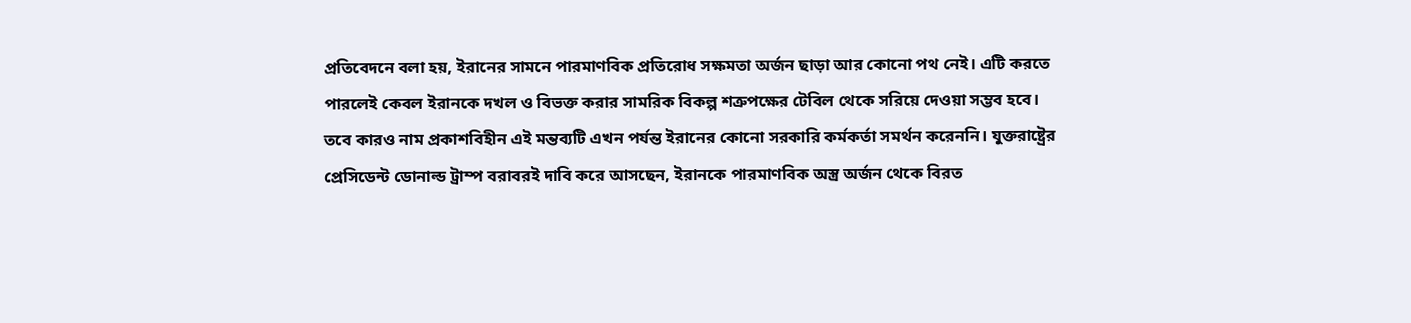প্রতিবেদনে বলা হয়, ইরানের সামনে পারমাণবিক প্রতিরোধ সক্ষমতা অর্জন ছাড়া আর কোনো পথ নেই। এটি করতে পারলেই কেবল ইরানকে দখল ও বিভক্ত করার সামরিক বিকল্প শত্রুপক্ষের টেবিল থেকে সরিয়ে দেওয়া সম্ভব হবে।  তবে কারও নাম প্রকাশবিহীন এই মন্তব্যটি এখন পর্যন্ত ইরানের কোনো সরকারি কর্মকর্তা সমর্থন করেননি। যুক্তরাষ্ট্রের প্রেসিডেন্ট ডোনাল্ড ট্রাম্প বরাবরই দাবি করে আসছেন, ইরানকে পারমাণবিক অস্ত্র অর্জন থেকে বিরত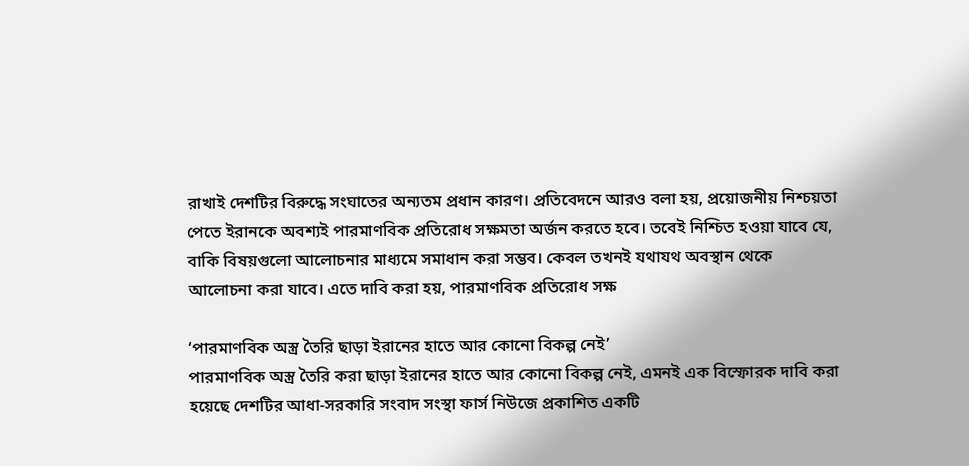রাখাই দেশটির বিরুদ্ধে সংঘাতের অন্যতম প্রধান কারণ। প্রতিবেদনে আরও বলা হয়, প্রয়োজনীয় নিশ্চয়তা পেতে ইরানকে অবশ্যই পারমাণবিক প্রতিরোধ সক্ষমতা অর্জন করতে হবে। তবেই নিশ্চিত হওয়া যাবে যে, বাকি বিষয়গুলো আলোচনার মাধ্যমে সমাধান করা সম্ভব। কেবল তখনই যথাযথ অবস্থান থেকে আলোচনা করা যাবে। এতে দাবি করা হয়, পারমাণবিক প্রতিরোধ সক্ষ

‘পারমাণবিক অস্ত্র তৈরি ছাড়া ইরানের হাতে আর কোনো বিকল্প নেই’
পারমাণবিক অস্ত্র তৈরি করা ছাড়া ইরানের হাতে আর কোনো বিকল্প নেই, এমনই এক বিস্ফোরক দাবি করা হয়েছে দেশটির আধা-সরকারি সংবাদ সংস্থা ফার্স নিউজে প্রকাশিত একটি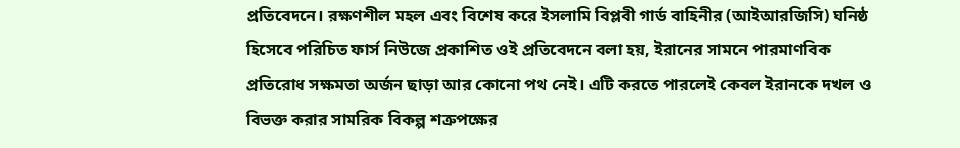প্রতিবেদনে। রক্ষণশীল মহল এবং বিশেষ করে ইসলামি বিপ্লবী গার্ড বাহিনীর (আইআরজিসি) ঘনিষ্ঠ হিসেবে পরিচিত ফার্স নিউজে প্রকাশিত ওই প্রতিবেদনে বলা হয়, ইরানের সামনে পারমাণবিক প্রতিরোধ সক্ষমতা অর্জন ছাড়া আর কোনো পথ নেই। এটি করতে পারলেই কেবল ইরানকে দখল ও বিভক্ত করার সামরিক বিকল্প শত্রুপক্ষের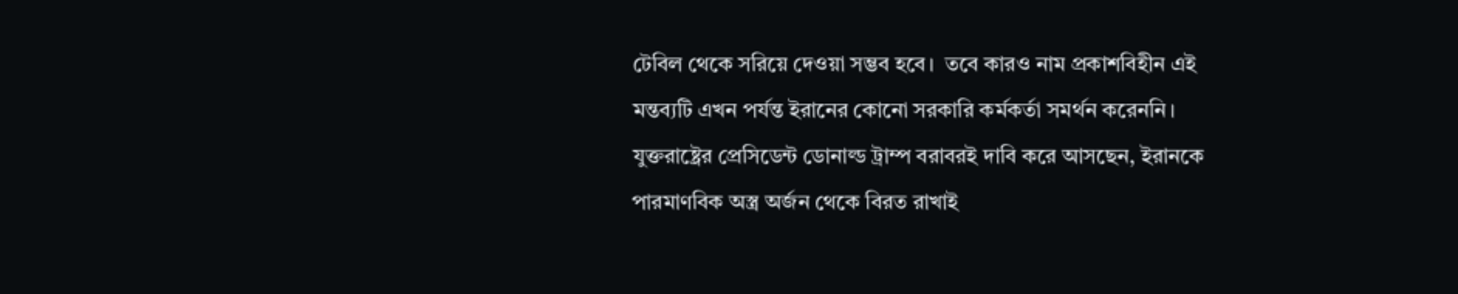টেবিল থেকে সরিয়ে দেওয়া সম্ভব হবে।  তবে কারও নাম প্রকাশবিহীন এই মন্তব্যটি এখন পর্যন্ত ইরানের কোনো সরকারি কর্মকর্তা সমর্থন করেননি। যুক্তরাষ্ট্রের প্রেসিডেন্ট ডোনাল্ড ট্রাম্প বরাবরই দাবি করে আসছেন, ইরানকে পারমাণবিক অস্ত্র অর্জন থেকে বিরত রাখাই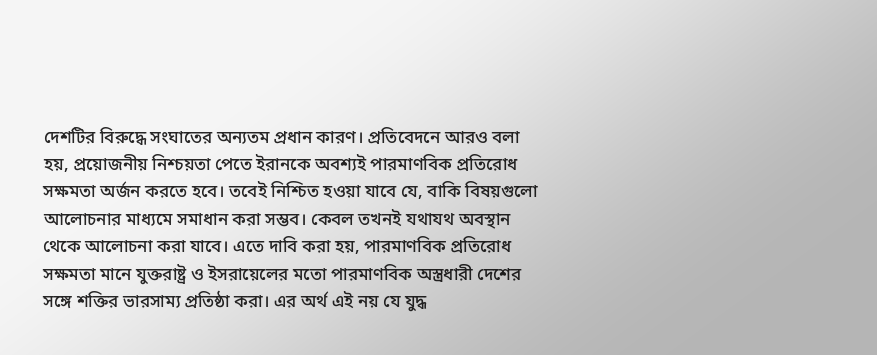দেশটির বিরুদ্ধে সংঘাতের অন্যতম প্রধান কারণ। প্রতিবেদনে আরও বলা হয়, প্রয়োজনীয় নিশ্চয়তা পেতে ইরানকে অবশ্যই পারমাণবিক প্রতিরোধ সক্ষমতা অর্জন করতে হবে। তবেই নিশ্চিত হওয়া যাবে যে, বাকি বিষয়গুলো আলোচনার মাধ্যমে সমাধান করা সম্ভব। কেবল তখনই যথাযথ অবস্থান থেকে আলোচনা করা যাবে। এতে দাবি করা হয়, পারমাণবিক প্রতিরোধ সক্ষমতা মানে যুক্তরাষ্ট্র ও ইসরায়েলের মতো পারমাণবিক অস্ত্রধারী দেশের সঙ্গে শক্তির ভারসাম্য প্রতিষ্ঠা করা। এর অর্থ এই নয় যে যুদ্ধ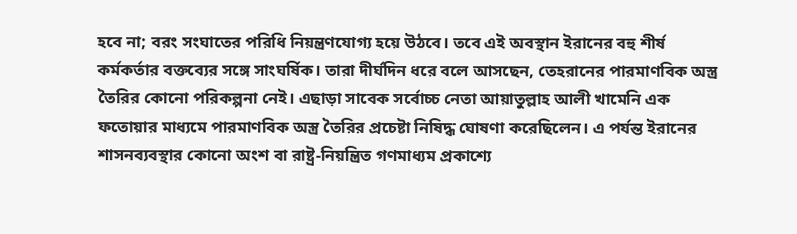হবে না; বরং সংঘাতের পরিধি নিয়ন্ত্রণযোগ্য হয়ে উঠবে। তবে এই অবস্থান ইরানের বহু শীর্ষ কর্মকর্তার বক্তব্যের সঙ্গে সাংঘর্ষিক। তারা দীর্ঘদিন ধরে বলে আসছেন, তেহরানের পারমাণবিক অস্ত্র তৈরির কোনো পরিকল্পনা নেই। এছাড়া সাবেক সর্বোচ্চ নেতা আয়াতুল্লাহ আলী খামেনি এক ফতোয়ার মাধ্যমে পারমাণবিক অস্ত্র তৈরির প্রচেষ্টা নিষিদ্ধ ঘোষণা করেছিলেন। এ পর্যন্ত ইরানের শাসনব্যবস্থার কোনো অংশ বা রাষ্ট্র-নিয়ন্ত্রিত গণমাধ্যম প্রকাশ্যে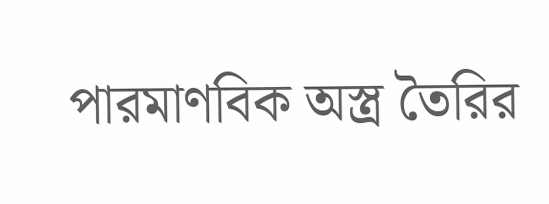পারমাণবিক অস্ত্র তৈরির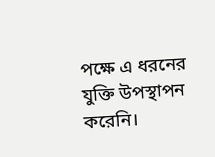পক্ষে এ ধরনের যুক্তি উপস্থাপন করেনি।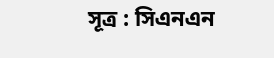সূত্র : সিএনএন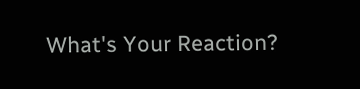What's Your Reaction?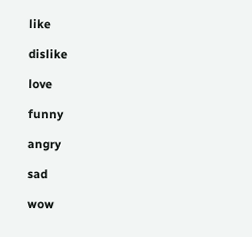like

dislike

love

funny

angry

sad

wow